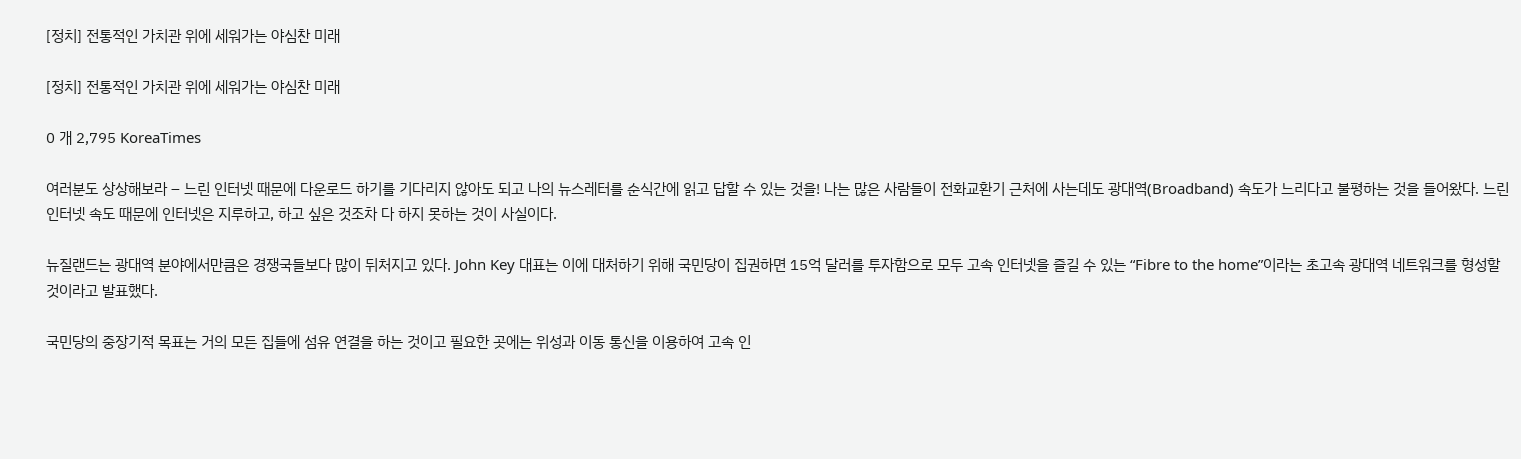[정치] 전통적인 가치관 위에 세워가는 야심찬 미래

[정치] 전통적인 가치관 위에 세워가는 야심찬 미래

0 개 2,795 KoreaTimes

여러분도 상상해보라 – 느린 인터넷 때문에 다운로드 하기를 기다리지 않아도 되고 나의 뉴스레터를 순식간에 읽고 답할 수 있는 것을! 나는 많은 사람들이 전화교환기 근처에 사는데도 광대역(Broadband) 속도가 느리다고 불평하는 것을 들어왔다. 느린 인터넷 속도 때문에 인터넷은 지루하고, 하고 싶은 것조차 다 하지 못하는 것이 사실이다.

뉴질랜드는 광대역 분야에서만큼은 경쟁국들보다 많이 뒤처지고 있다. John Key 대표는 이에 대처하기 위해 국민당이 집권하면 15억 달러를 투자함으로 모두 고속 인터넷을 즐길 수 있는 “Fibre to the home”이라는 초고속 광대역 네트워크를 형성할 것이라고 발표했다.

국민당의 중장기적 목표는 거의 모든 집들에 섬유 연결을 하는 것이고 필요한 곳에는 위성과 이동 통신을 이용하여 고속 인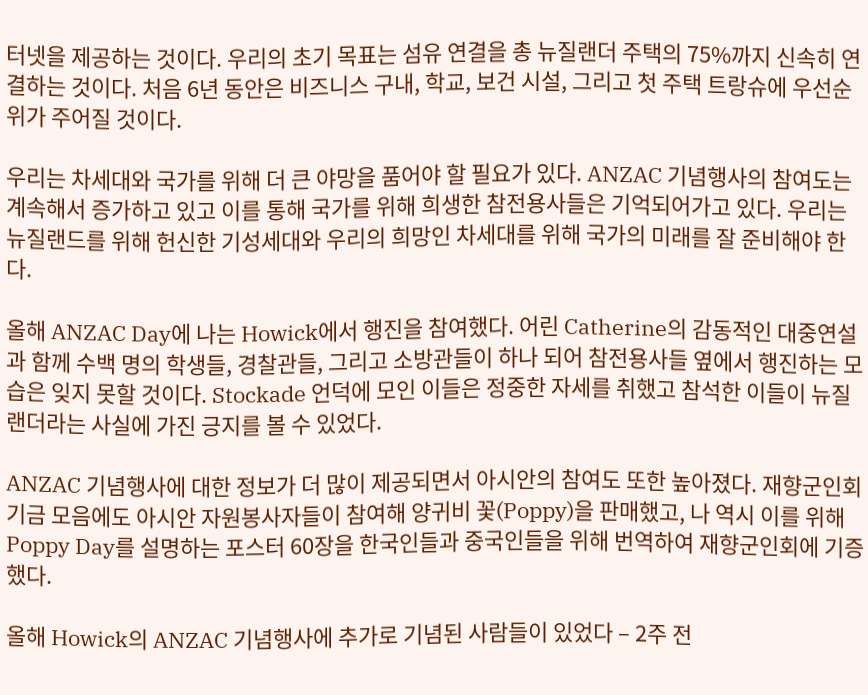터넷을 제공하는 것이다. 우리의 초기 목표는 섬유 연결을 총 뉴질랜더 주택의 75%까지 신속히 연결하는 것이다. 처음 6년 동안은 비즈니스 구내, 학교, 보건 시설, 그리고 첫 주택 트랑슈에 우선순위가 주어질 것이다.

우리는 차세대와 국가를 위해 더 큰 야망을 품어야 할 필요가 있다. ANZAC 기념행사의 참여도는 계속해서 증가하고 있고 이를 통해 국가를 위해 희생한 참전용사들은 기억되어가고 있다. 우리는 뉴질랜드를 위해 헌신한 기성세대와 우리의 희망인 차세대를 위해 국가의 미래를 잘 준비해야 한다.

올해 ANZAC Day에 나는 Howick에서 행진을 참여했다. 어린 Catherine의 감동적인 대중연설과 함께 수백 명의 학생들, 경찰관들, 그리고 소방관들이 하나 되어 참전용사들 옆에서 행진하는 모습은 잊지 못할 것이다. Stockade 언덕에 모인 이들은 정중한 자세를 취했고 참석한 이들이 뉴질랜더라는 사실에 가진 긍지를 볼 수 있었다.

ANZAC 기념행사에 대한 정보가 더 많이 제공되면서 아시안의 참여도 또한 높아졌다. 재향군인회 기금 모음에도 아시안 자원봉사자들이 참여해 양귀비 꽃(Poppy)을 판매했고, 나 역시 이를 위해 Poppy Day를 설명하는 포스터 60장을 한국인들과 중국인들을 위해 번역하여 재향군인회에 기증했다.

올해 Howick의 ANZAC 기념행사에 추가로 기념된 사람들이 있었다 – 2주 전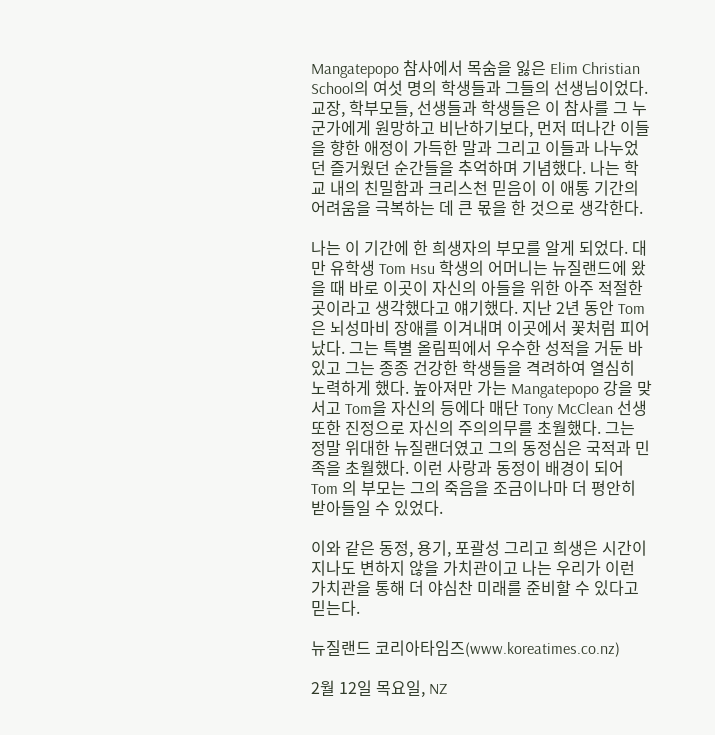Mangatepopo 참사에서 목숨을 잃은 Elim Christian School의 여섯 명의 학생들과 그들의 선생님이었다. 교장, 학부모들, 선생들과 학생들은 이 참사를 그 누군가에게 원망하고 비난하기보다, 먼저 떠나간 이들을 향한 애정이 가득한 말과 그리고 이들과 나누었던 즐거웠던 순간들을 추억하며 기념했다. 나는 학교 내의 친밀함과 크리스천 믿음이 이 애통 기간의 어려움을 극복하는 데 큰 몫을 한 것으로 생각한다.

나는 이 기간에 한 희생자의 부모를 알게 되었다. 대만 유학생 Tom Hsu 학생의 어머니는 뉴질랜드에 왔을 때 바로 이곳이 자신의 아들을 위한 아주 적절한 곳이라고 생각했다고 얘기했다. 지난 2년 동안 Tom은 뇌성마비 장애를 이겨내며 이곳에서 꽃처럼 피어났다. 그는 특별 올림픽에서 우수한 성적을 거둔 바 있고 그는 종종 건강한 학생들을 격려하여 열심히 노력하게 했다. 높아져만 가는 Mangatepopo 강을 맞서고 Tom을 자신의 등에다 매단 Tony McClean 선생 또한 진정으로 자신의 주의의무를 초월했다. 그는 정말 위대한 뉴질랜더였고 그의 동정심은 국적과 민족을 초월했다. 이런 사랑과 동정이 배경이 되어 Tom 의 부모는 그의 죽음을 조금이나마 더 평안히 받아들일 수 있었다.

이와 같은 동정, 용기, 포괄성 그리고 희생은 시간이 지나도 변하지 않을 가치관이고 나는 우리가 이런 가치관을 통해 더 야심찬 미래를 준비할 수 있다고 믿는다.

뉴질랜드 코리아타임즈(www.koreatimes.co.nz)

2월 12일 목요일, NZ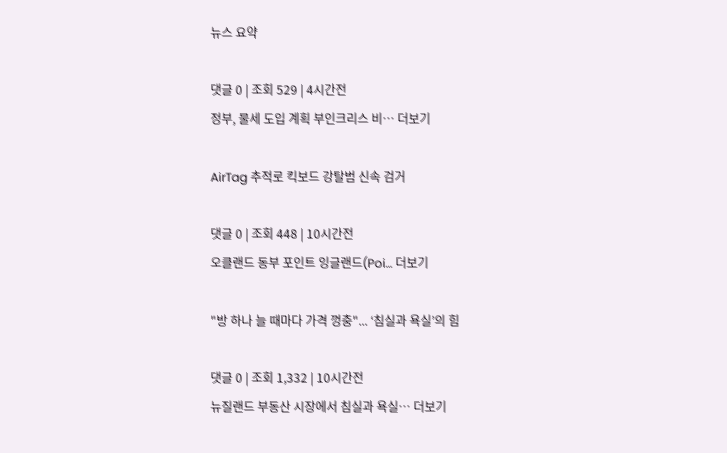뉴스 요약

댓글 0 | 조회 529 | 4시간전
정부, 물세 도입 계획 부인크리스 비… 더보기

AirTag 추적로 킥보드 강탈범 신속 검거

댓글 0 | 조회 448 | 10시간전
오클랜드 동부 포인트 잉글랜드(Poi… 더보기

"방 하나 늘 때마다 가격 껑충"... ‘침실과 욕실’의 힘

댓글 0 | 조회 1,332 | 10시간전
뉴질랜드 부동산 시장에서 침실과 욕실… 더보기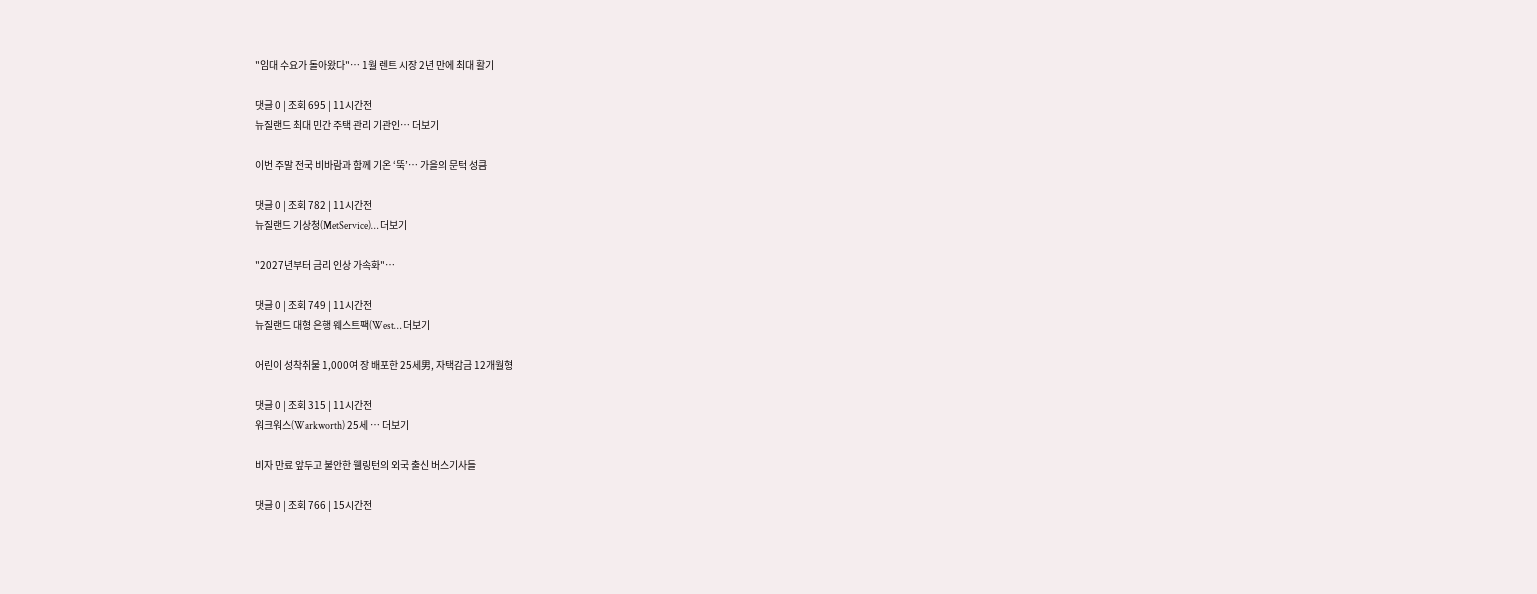"임대 수요가 돌아왔다"… 1월 렌트 시장 2년 만에 최대 활기

댓글 0 | 조회 695 | 11시간전
뉴질랜드 최대 민간 주택 관리 기관인… 더보기

이번 주말 전국 비바람과 함께 기온 ‘뚝’… 가을의 문턱 성큼

댓글 0 | 조회 782 | 11시간전
뉴질랜드 기상청(MetService)… 더보기

"2027년부터 금리 인상 가속화"…

댓글 0 | 조회 749 | 11시간전
뉴질랜드 대형 은행 웨스트팩(West… 더보기

어린이 성착취물 1,000여 장 배포한 25세男, 자택감금 12개월형

댓글 0 | 조회 315 | 11시간전
워크워스(Warkworth) 25세 … 더보기

비자 만료 앞두고 불안한 웰링턴의 외국 출신 버스기사들

댓글 0 | 조회 766 | 15시간전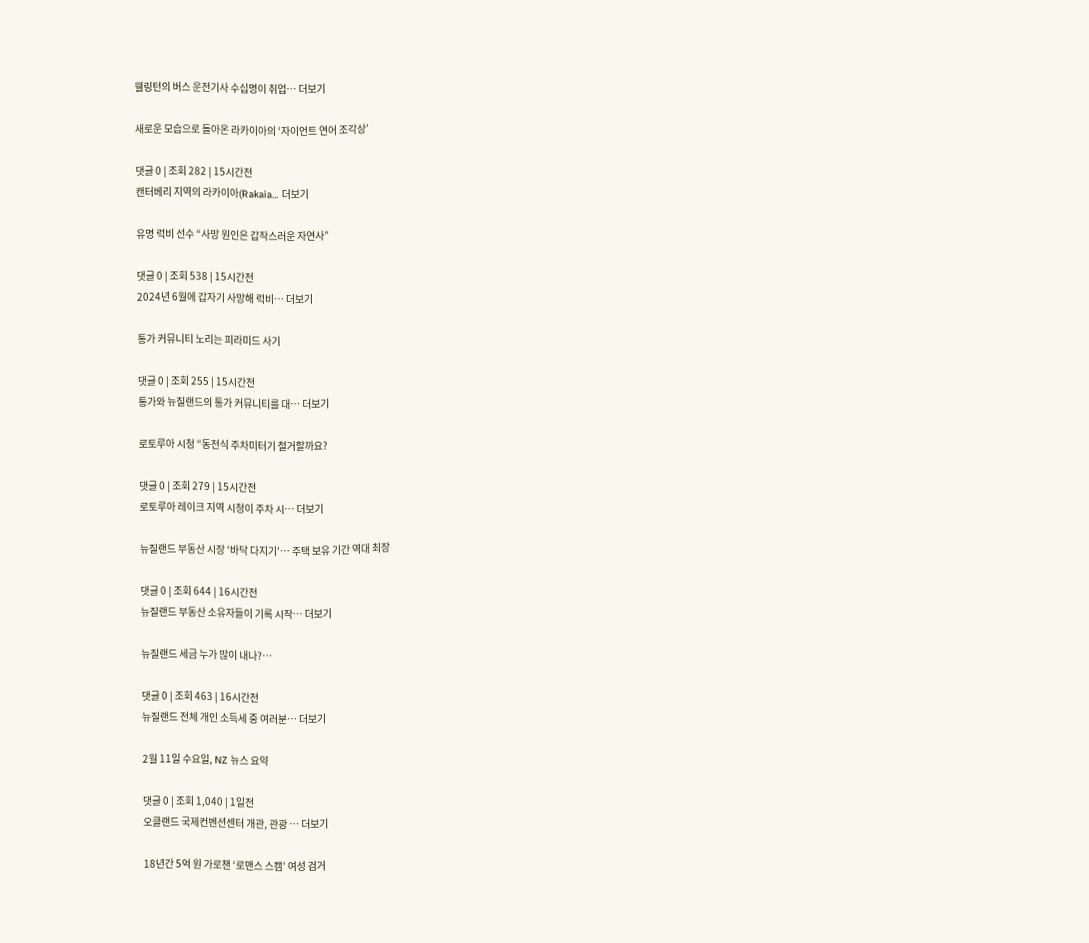웰링턴의 버스 운전기사 수십명이 취업… 더보기

새로운 모습으로 돌아온 라카이아의 ‘자이언트 연어 조각상’

댓글 0 | 조회 282 | 15시간전
캔터베리 지역의 라카이아(Rakaia… 더보기

유명 럭비 선수 “사망 원인은 갑작스러운 자연사”

댓글 0 | 조회 538 | 15시간전
2024년 6월에 갑자기 사망해 럭비… 더보기

통가 커뮤니티 노리는 피라미드 사기

댓글 0 | 조회 255 | 15시간전
통가와 뉴질랜드의 통가 커뮤니티를 대… 더보기

로토루아 시청 “동전식 주차미터기 철거할까요?

댓글 0 | 조회 279 | 15시간전
로토루아 레이크 지역 시청이 주차 시… 더보기

뉴질랜드 부동산 시장 ‘바닥 다지기’… 주택 보유 기간 역대 최장

댓글 0 | 조회 644 | 16시간전
뉴질랜드 부동산 소유자들이 기록 시작… 더보기

뉴질랜드 세금 누가 많이 내나?…

댓글 0 | 조회 463 | 16시간전
뉴질랜드 전체 개인 소득세 중 여러분… 더보기

2월 11일 수요일, NZ 뉴스 요약

댓글 0 | 조회 1,040 | 1일전
오클랜드 국제컨벤션센터 개관, 관광 … 더보기

18년간 5억 원 가로챈 ‘로맨스 스캠’ 여성 검거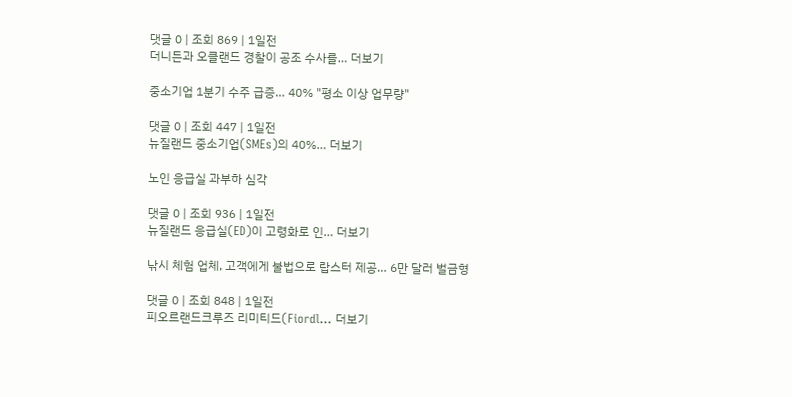댓글 0 | 조회 869 | 1일전
더니든과 오클랜드 경찰이 공조 수사를… 더보기

중소기업 1분기 수주 급증… 40% "평소 이상 업무량"

댓글 0 | 조회 447 | 1일전
뉴질랜드 중소기업(SMEs)의 40%… 더보기

노인 응급실 과부하 심각

댓글 0 | 조회 936 | 1일전
뉴질랜드 응급실(ED)이 고령화로 인… 더보기

낚시 체험 업체, 고객에게 불법으로 랍스터 제공… 6만 달러 벌금형

댓글 0 | 조회 848 | 1일전
피오르랜드크루즈 리미티드(Fiordl… 더보기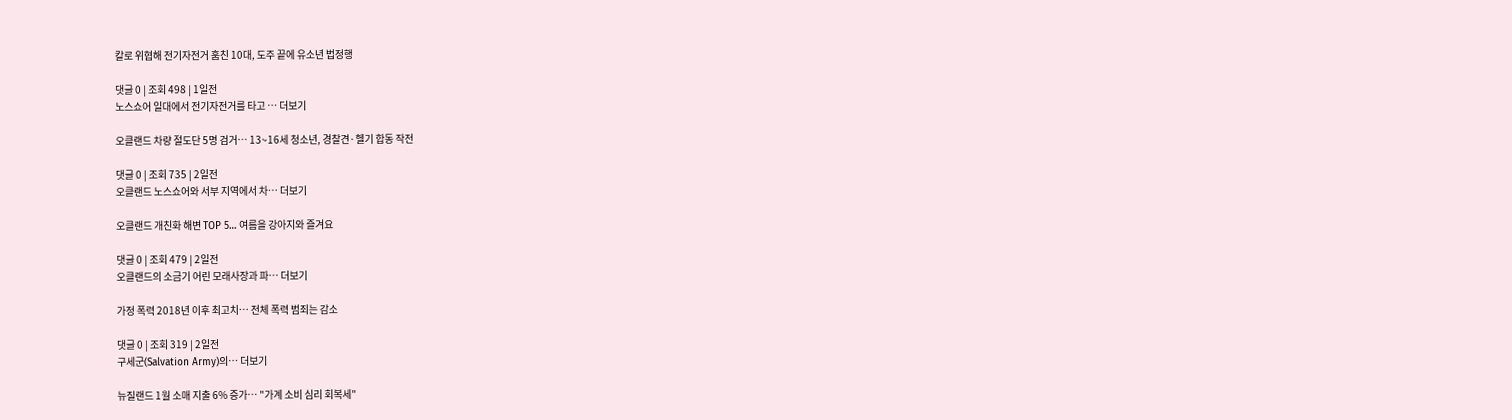칼로 위협해 전기자전거 훔친 10대, 도주 끝에 유소년 법정행

댓글 0 | 조회 498 | 1일전
노스쇼어 일대에서 전기자전거를 타고 … 더보기

오클랜드 차량 절도단 5명 검거… 13~16세 청소년, 경찰견·헬기 합동 작전

댓글 0 | 조회 735 | 2일전
오클랜드 노스쇼어와 서부 지역에서 차… 더보기

오클랜드 개친화 해변 TOP 5… 여름을 강아지와 즐겨요

댓글 0 | 조회 479 | 2일전
오클랜드의 소금기 어린 모래사장과 파… 더보기

가정 폭력 2018년 이후 최고치… 전체 폭력 범죄는 감소

댓글 0 | 조회 319 | 2일전
구세군(Salvation Army)의… 더보기

뉴질랜드 1월 소매 지출 6% 증가… "가계 소비 심리 회복세"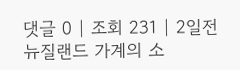댓글 0 | 조회 231 | 2일전
뉴질랜드 가계의 소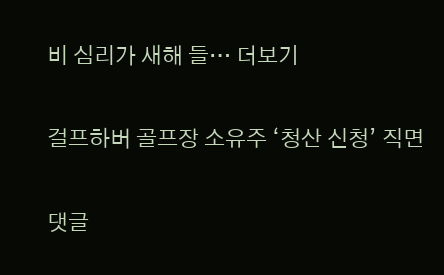비 심리가 새해 들… 더보기

걸프하버 골프장 소유주 ‘청산 신청’ 직면

댓글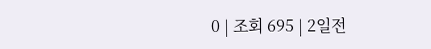0 | 조회 695 | 2일전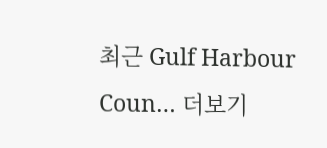최근 Gulf Harbour Coun… 더보기